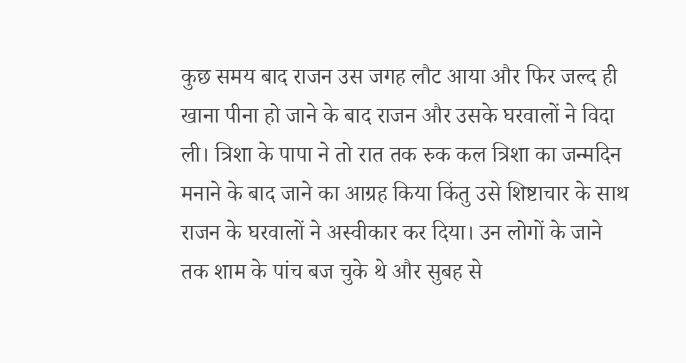कुछ समय बाद राजन उस जगह लौट आया और फिर जल्द ही खाना पीना हो जाने के बाद राजन और उसके घरवालों ने विदा ली। त्रिशा के पापा ने तो रात तक रुक कल त्रिशा का जन्मदिन मनाने के बाद जाने का आग्रह किया किंतु उसे शिष्टाचार के साथ राजन के घरवालों ने अस्वीकार कर दिया। उन लोगों के जाने तक शाम के पांच बज चुके थे और सुबह से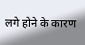लगे होने के कारण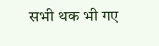सभी थक भी गए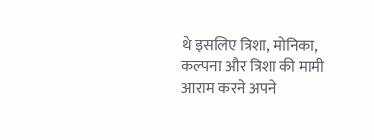थे इसलिए त्रिशा, मोनिका, कल्पना और त्रिशा की मामी आराम करने अपने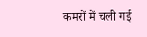कमरों में चली गई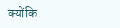क्योंकि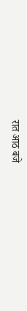रात आठ बजे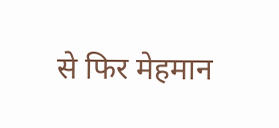से फिर मेहमान